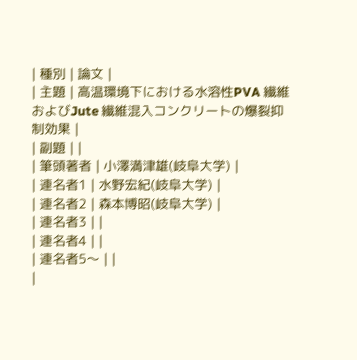| 種別 | 論文 |
| 主題 | 高温環境下における水溶性PVA 繊維およびJute 繊維混入コンクリートの爆裂抑制効果 |
| 副題 | |
| 筆頭著者 | 小澤満津雄(岐阜大学) |
| 連名者1 | 水野宏紀(岐阜大学) |
| 連名者2 | 森本博昭(岐阜大学) |
| 連名者3 | |
| 連名者4 | |
| 連名者5〜 | |
|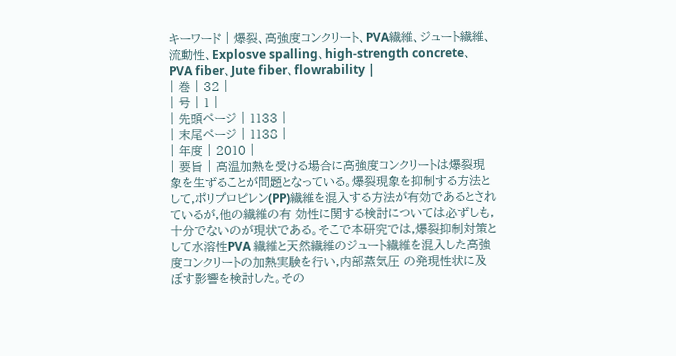キーワード | 爆裂、高強度コンクリート、PVA繊維、ジュート繊維、流動性、Explosve spalling、high-strength concrete、PVA fiber、Jute fiber、flowrability |
| 巻 | 32 |
| 号 | 1 |
| 先頭ページ | 1133 |
| 末尾ページ | 1138 |
| 年度 | 2010 |
| 要旨 | 高温加熱を受ける場合に高強度コンクリートは爆裂現象を生ずることが問題となっている。爆裂現象を抑制する方法として,ポリプロピレン(PP)繊維を混入する方法が有効であるとされているが,他の繊維の有 効性に関する検討については必ずしも,十分でないのが現状である。そこで本研究では,爆裂抑制対策として水溶性PVA 繊維と天然繊維のジュート繊維を混入した高強度コンクリートの加熱実験を行い,内部蒸気圧 の発現性状に及ぼす影響を検討した。その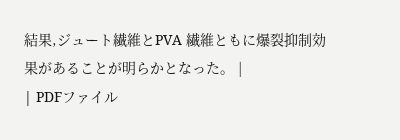結果,ジュート繊維とPVA 繊維ともに爆裂抑制効果があることが明らかとなった。 |
| PDFファイル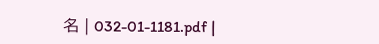名 | 032-01-1181.pdf |